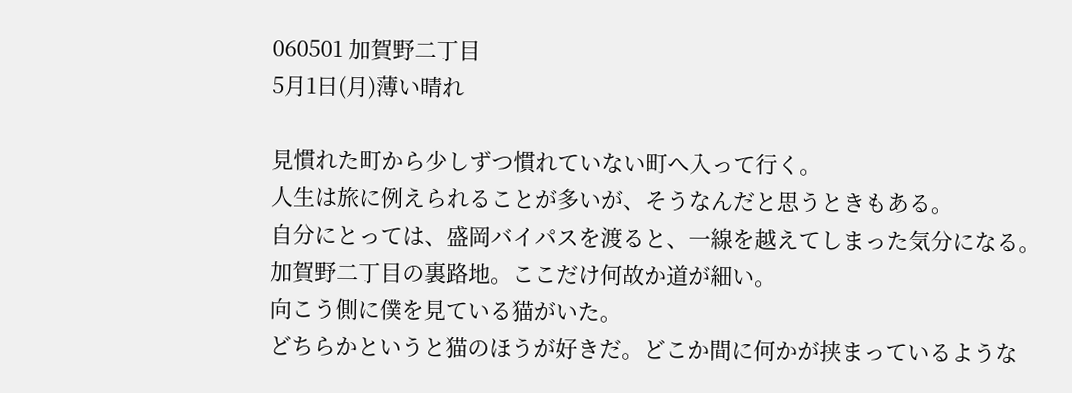060501 加賀野二丁目
5月1日(月)薄い晴れ

見慣れた町から少しずつ慣れていない町へ入って行く。
人生は旅に例えられることが多いが、そうなんだと思うときもある。
自分にとっては、盛岡バイパスを渡ると、一線を越えてしまった気分になる。
加賀野二丁目の裏路地。ここだけ何故か道が細い。
向こう側に僕を見ている猫がいた。
どちらかというと猫のほうが好きだ。どこか間に何かが挟まっているような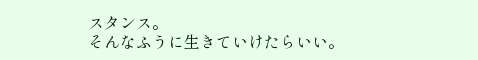スタンス。
そんなふうに生きていけたらいい。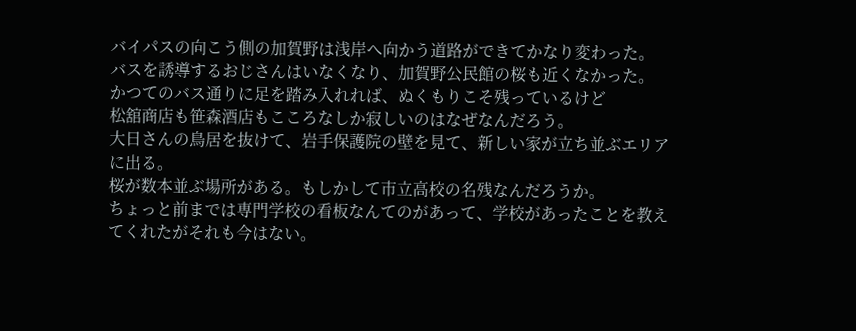バイパスの向こう側の加賀野は浅岸へ向かう道路ができてかなり変わった。
バスを誘導するおじさんはいなくなり、加賀野公民館の桜も近くなかった。
かつてのバス通りに足を踏み入れれば、ぬくもりこそ残っているけど
松舘商店も笹森酒店もこころなしか寂しいのはなぜなんだろう。
大日さんの鳥居を抜けて、岩手保護院の壁を見て、新しい家が立ち並ぶエリアに出る。
桜が数本並ぶ場所がある。もしかして市立高校の名残なんだろうか。
ちょっと前までは専門学校の看板なんてのがあって、学校があったことを教えてくれたがそれも今はない。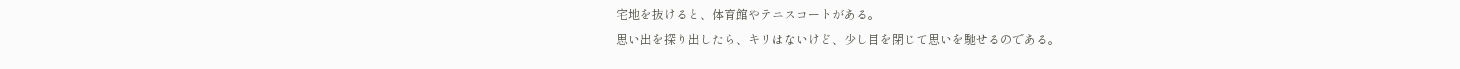宅地を抜けると、体育館やテニスコートがある。
思い出を探り出したら、キリはないけど、少し目を閉じて思いを馳せるのである。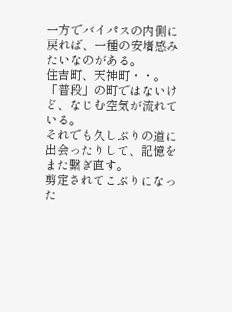一方でバイパスの内側に戻れば、一種の安堵感みたいなのがある。
住吉町、天神町・・。「普段」の町ではないけど、なじむ空気が流れている。
それでも久しぶりの道に出会ったりして、記憶をまた繋ぎ直す。
剪定されてこぶりになった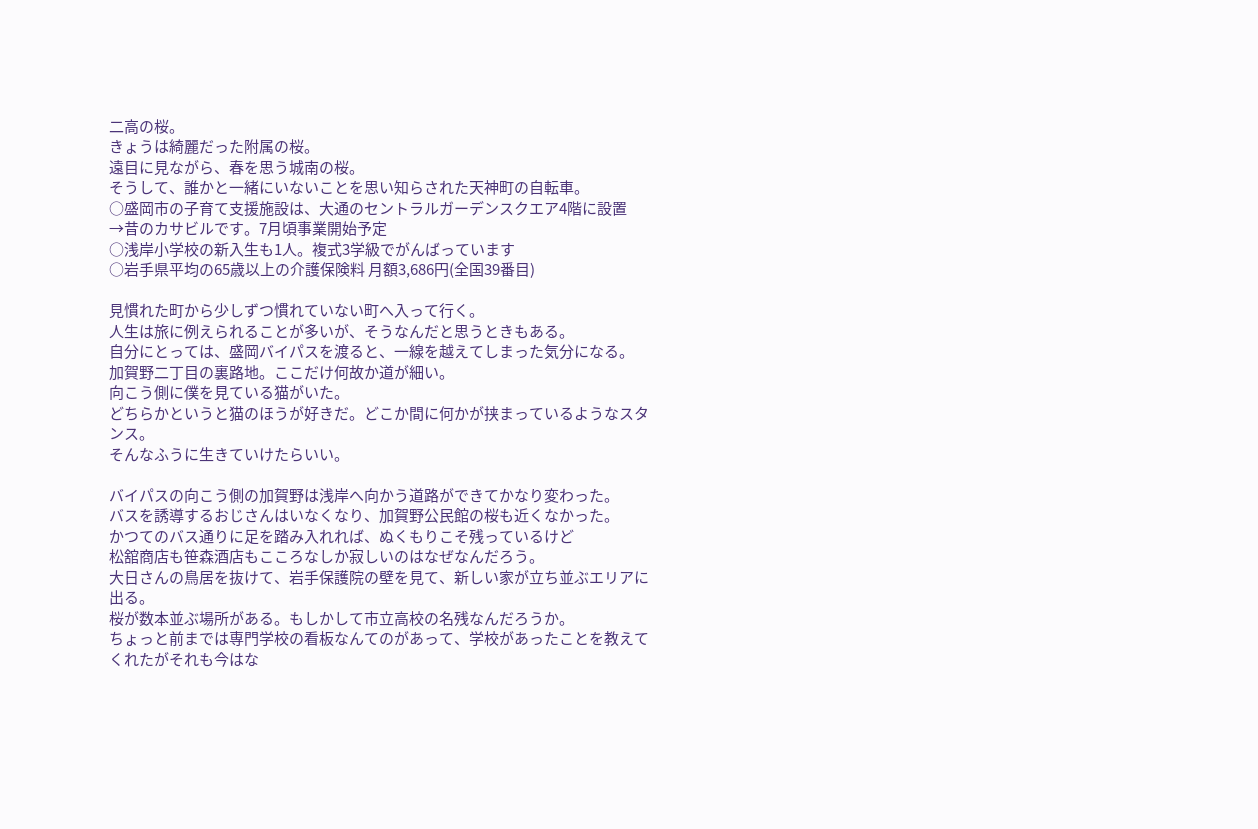二高の桜。
きょうは綺麗だった附属の桜。
遠目に見ながら、春を思う城南の桜。
そうして、誰かと一緒にいないことを思い知らされた天神町の自転車。
○盛岡市の子育て支援施設は、大通のセントラルガーデンスクエア4階に設置
→昔のカサビルです。7月頃事業開始予定
○浅岸小学校の新入生も1人。複式3学級でがんばっています
○岩手県平均の65歳以上の介護保険料 月額3,686円(全国39番目)

見慣れた町から少しずつ慣れていない町へ入って行く。
人生は旅に例えられることが多いが、そうなんだと思うときもある。
自分にとっては、盛岡バイパスを渡ると、一線を越えてしまった気分になる。
加賀野二丁目の裏路地。ここだけ何故か道が細い。
向こう側に僕を見ている猫がいた。
どちらかというと猫のほうが好きだ。どこか間に何かが挟まっているようなスタンス。
そんなふうに生きていけたらいい。

バイパスの向こう側の加賀野は浅岸へ向かう道路ができてかなり変わった。
バスを誘導するおじさんはいなくなり、加賀野公民館の桜も近くなかった。
かつてのバス通りに足を踏み入れれば、ぬくもりこそ残っているけど
松舘商店も笹森酒店もこころなしか寂しいのはなぜなんだろう。
大日さんの鳥居を抜けて、岩手保護院の壁を見て、新しい家が立ち並ぶエリアに出る。
桜が数本並ぶ場所がある。もしかして市立高校の名残なんだろうか。
ちょっと前までは専門学校の看板なんてのがあって、学校があったことを教えてくれたがそれも今はな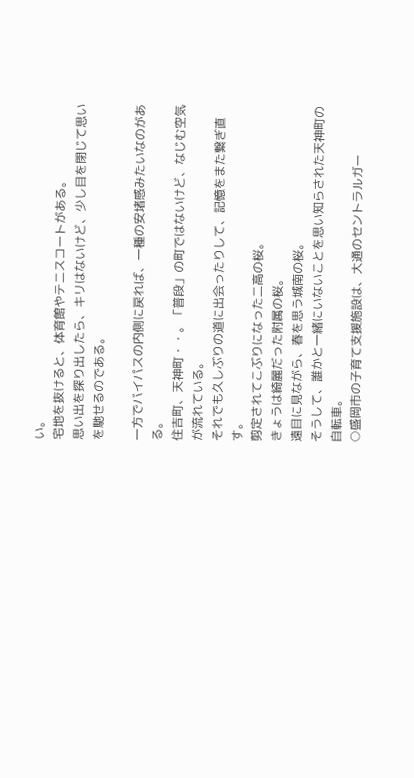い。
宅地を抜けると、体育館やテニスコートがある。
思い出を探り出したら、キリはないけど、少し目を閉じて思いを馳せるのである。

一方でバイパスの内側に戻れば、一種の安堵感みたいなのがある。
住吉町、天神町・・。「普段」の町ではないけど、なじむ空気が流れている。
それでも久しぶりの道に出会ったりして、記憶をまた繋ぎ直す。
剪定されてこぶりになった二高の桜。
きょうは綺麗だった附属の桜。
遠目に見ながら、春を思う城南の桜。
そうして、誰かと一緒にいないことを思い知らされた天神町の自転車。
○盛岡市の子育て支援施設は、大通のセントラルガー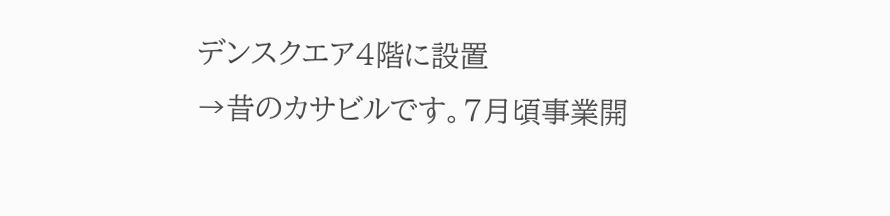デンスクエア4階に設置
→昔のカサビルです。7月頃事業開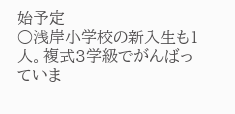始予定
○浅岸小学校の新入生も1人。複式3学級でがんばっていま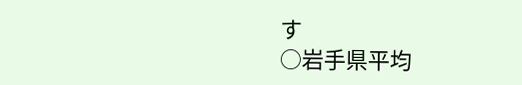す
○岩手県平均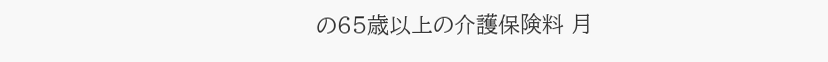の65歳以上の介護保険料 月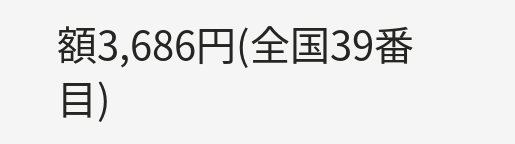額3,686円(全国39番目)